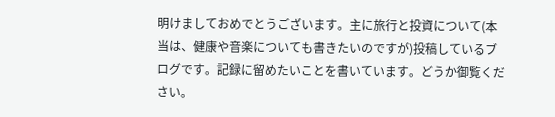明けましておめでとうございます。主に旅行と投資について(本当は、健康や音楽についても書きたいのですが)投稿しているブログです。記録に留めたいことを書いています。どうか御覧ください。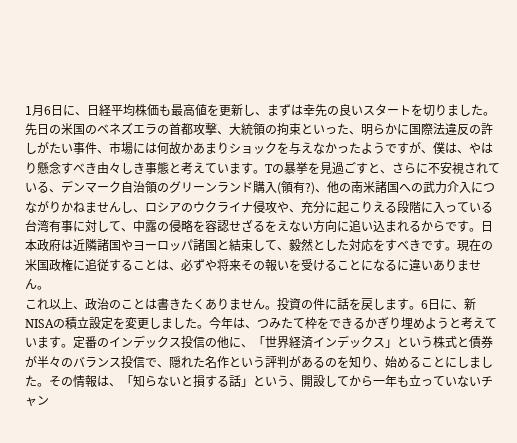1月6日に、日経平均株価も最高値を更新し、まずは幸先の良いスタートを切りました。先日の米国のベネズエラの首都攻撃、大統領の拘束といった、明らかに国際法違反の許しがたい事件、市場には何故かあまりショックを与えなかったようですが、僕は、やはり懸念すべき由々しき事態と考えています。Tの暴挙を見過ごすと、さらに不安視されている、デンマーク自治領のグリーンランド購入(領有?)、他の南米諸国への武力介入につながりかねませんし、ロシアのウクライナ侵攻や、充分に起こりえる段階に入っている台湾有事に対して、中露の侵略を容認せざるをえない方向に追い込まれるからです。日本政府は近隣諸国やヨーロッパ諸国と結束して、毅然とした対応をすべきです。現在の米国政権に追従することは、必ずや将来その報いを受けることになるに違いありません。
これ以上、政治のことは書きたくありません。投資の件に話を戻します。6日に、新NISAの積立設定を変更しました。今年は、つみたて枠をできるかぎり埋めようと考えています。定番のインデックス投信の他に、「世界経済インデックス」という株式と債券が半々のバランス投信で、隠れた名作という評判があるのを知り、始めることにしました。その情報は、「知らないと損する話」という、開設してから一年も立っていないチャン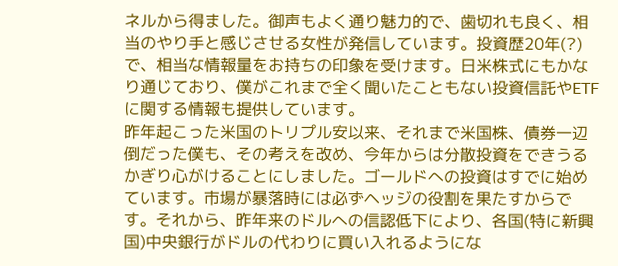ネルから得ました。御声もよく通り魅力的で、歯切れも良く、相当のやり手と感じさせる女性が発信しています。投資歴20年(?)で、相当な情報量をお持ちの印象を受けます。日米株式にもかなり通じており、僕がこれまで全く聞いたこともない投資信託やETFに関する情報も提供しています。
昨年起こった米国のトリプル安以来、それまで米国株、債券一辺倒だった僕も、その考えを改め、今年からは分散投資をできうるかぎり心がけることにしました。ゴールドへの投資はすでに始めています。市場が暴落時には必ずヘッジの役割を果たすからです。それから、昨年来のドルへの信認低下により、各国(特に新興国)中央銀行がドルの代わりに買い入れるようにな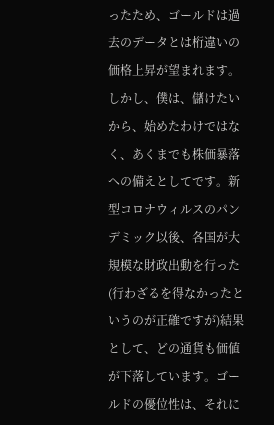ったため、ゴールドは過去のデータとは桁違いの価格上昇が望まれます。しかし、僕は、儲けたいから、始めたわけではなく、あくまでも株価暴落への備えとしてです。新型コロナウィルスのパンデミック以後、各国が大規模な財政出動を行った(行わざるを得なかったというのが正確ですが)結果として、どの通貨も価値が下落しています。ゴールドの優位性は、それに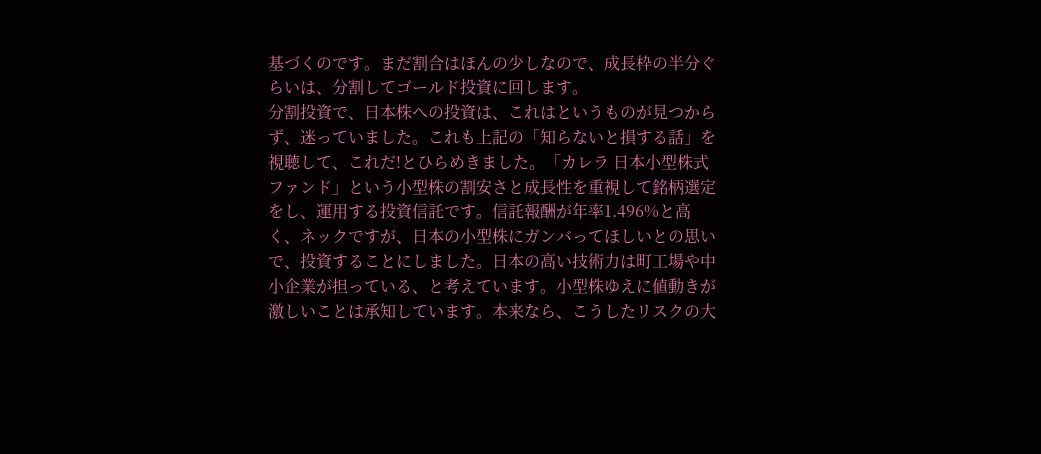基づくのです。まだ割合はほんの少しなので、成長枠の半分ぐらいは、分割してゴールド投資に回します。
分割投資で、日本株への投資は、これはというものが見つからず、迷っていました。これも上記の「知らないと損する話」を視聴して、これだ!とひらめきました。「カレラ 日本小型株式ファンド」という小型株の割安さと成長性を重視して銘柄選定をし、運用する投資信託です。信託報酬が年率1.496%と高く、ネックですが、日本の小型株にガンバってほしいとの思いで、投資することにしました。日本の高い技術力は町工場や中小企業が担っている、と考えています。小型株ゆえに値動きが激しいことは承知しています。本来なら、こうしたリスクの大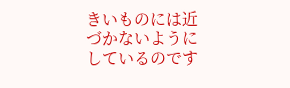きいものには近づかないようにしているのです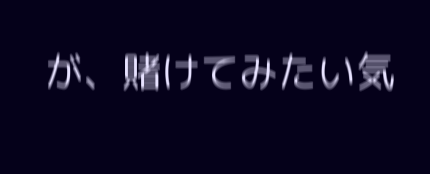が、賭けてみたい気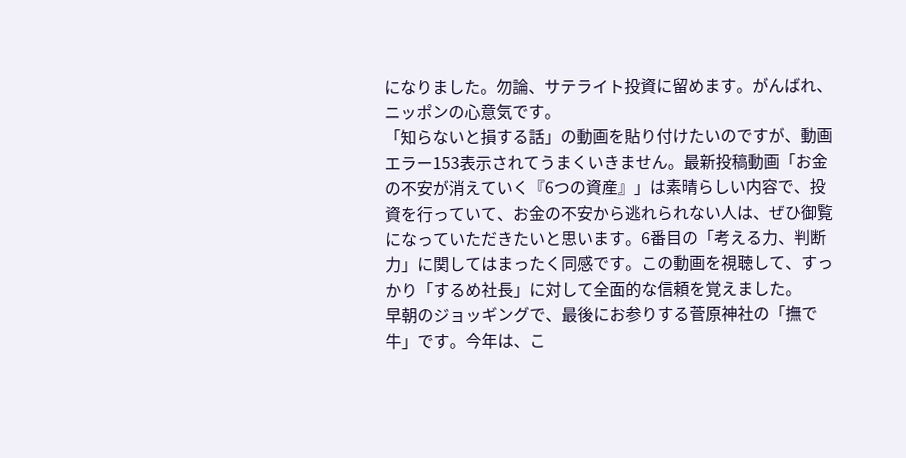になりました。勿論、サテライト投資に留めます。がんばれ、ニッポンの心意気です。
「知らないと損する話」の動画を貼り付けたいのですが、動画エラー153表示されてうまくいきません。最新投稿動画「お金の不安が消えていく『6つの資産』」は素晴らしい内容で、投資を行っていて、お金の不安から逃れられない人は、ぜひ御覧になっていただきたいと思います。6番目の「考える力、判断力」に関してはまったく同感です。この動画を視聴して、すっかり「するめ社長」に対して全面的な信頼を覚えました。
早朝のジョッギングで、最後にお参りする菅原神社の「撫で牛」です。今年は、こ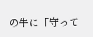の牛に「守って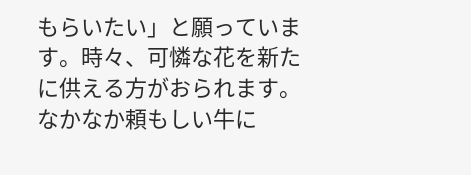もらいたい」と願っています。時々、可憐な花を新たに供える方がおられます。なかなか頼もしい牛に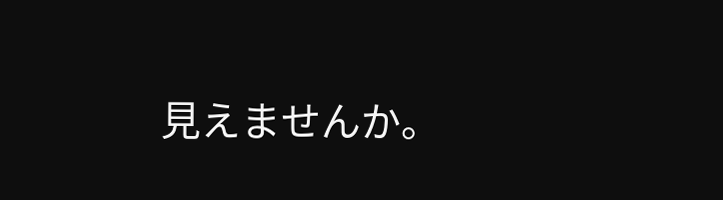見えませんか。